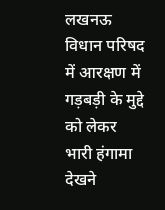लखनऊ
विधान परिषद में आरक्षण में गड़बड़ी के मुद्दे को लेकर भारी हंगामा देखने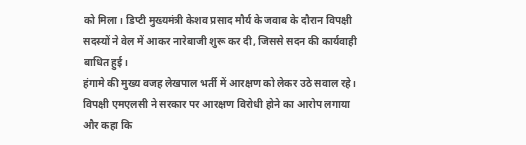को मिला। डिप्टी मुख्यमंत्री केशव प्रसाद मौर्य के जवाब के दौरान विपक्षी सदस्यों ने वेल में आकर नारेबाजी शुरू कर दी, जिससे सदन की कार्यवाही बाधित हुई।
हंगामे की मुख्य वजह लेखपाल भर्ती में आरक्षण को लेकर उठे सवाल रहे। विपक्षी एमएलसी ने सरकार पर आरक्षण विरोधी होने का आरोप लगाया और कहा कि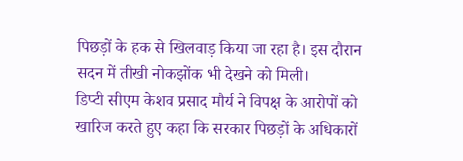पिछड़ों के हक से खिलवाड़ किया जा रहा है। इस दौरान सदन में तीखी नोकझोंक भी देखने को मिली।
डिप्टी सीएम केशव प्रसाद मौर्य ने विपक्ष के आरोपों को खारिज करते हुए कहा कि सरकार पिछड़ों के अधिकारों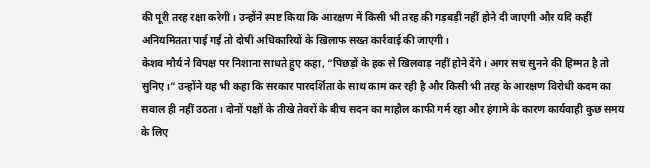की पूरी तरह रक्षा करेगी। उन्होंने स्पष्ट किया कि आरक्षण में किसी भी तरह की गड़बड़ी नहीं होने दी जाएगी और यदि कहीं अनियमितता पाई गई तो दोषी अधिकारियों के खिलाफ सख्त कार्रवाई की जाएगी।
केशव मौर्य ने विपक्ष पर निशाना साधते हुए कहा, “पिछड़ों के हक से खिलवाड़ नहीं होने देंगे। अगर सच सुनने की हिम्मत है तो सुनिए।” उन्होंने यह भी कहा कि सरकार पारदर्शिता के साथ काम कर रही है और किसी भी तरह के आरक्षण विरोधी कदम का सवाल ही नहीं उठता। दोनों पक्षों के तीखे तेवरों के बीच सदन का माहौल काफी गर्म रहा और हंगामे के कारण कार्यवाही कुछ समय के लिए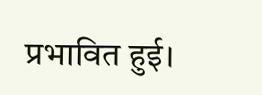प्रभावित हुई।